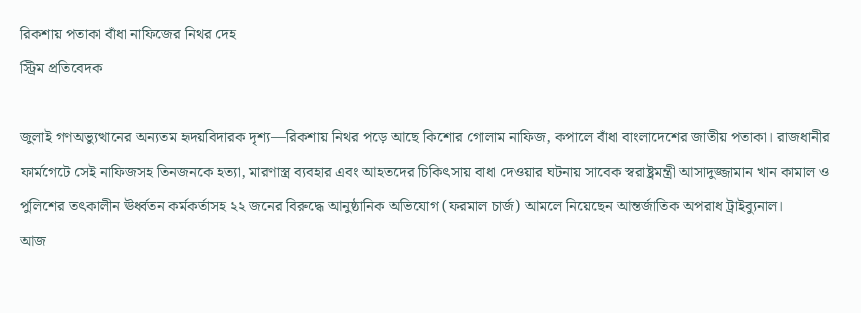রিকশায় পতাকা বাঁধা নাফিজের নিথর দেহ
স্ট্রিম প্রতিবেদক

জুলাই গণঅভ্যুত্থানের অন্যতম হৃদয়বিদারক দৃশ্য—রিকশায় নিথর পড়ে আছে কিশোর গোলাম নাফিজ, কপালে বাঁধা বাংলাদেশের জাতীয় পতাকা। রাজধানীর ফার্মগেটে সেই নাফিজসহ তিনজনকে হত্যা, মারণাস্ত্র ব্যবহার এবং আহতদের চিকিৎসায় বাধা দেওয়ার ঘটনায় সাবেক স্বরাষ্ট্রমন্ত্রী আসাদুজ্জামান খান কামাল ও পুলিশের তৎকালীন ঊর্ধ্বতন কর্মকর্তাসহ ২২ জনের বিরুদ্ধে আনুষ্ঠানিক অভিযোগ (ফরমাল চার্জ) আমলে নিয়েছেন আন্তর্জাতিক অপরাধ ট্রাইব্যুনাল।
আজ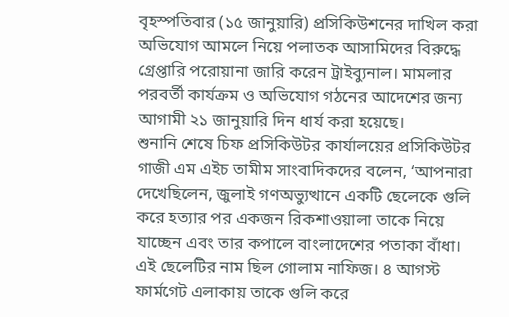বৃহস্পতিবার (১৫ জানুয়ারি) প্রসিকিউশনের দাখিল করা অভিযোগ আমলে নিয়ে পলাতক আসামিদের বিরুদ্ধে গ্রেপ্তারি পরোয়ানা জারি করেন ট্রাইব্যুনাল। মামলার পরবর্তী কার্যক্রম ও অভিযোগ গঠনের আদেশের জন্য আগামী ২১ জানুয়ারি দিন ধার্য করা হয়েছে।
শুনানি শেষে চিফ প্রসিকিউটর কার্যালয়ের প্রসিকিউটর গাজী এম এইচ তামীম সাংবাদিকদের বলেন, ‘আপনারা দেখেছিলেন, জুলাই গণঅভ্যুত্থানে একটি ছেলেকে গুলি করে হত্যার পর একজন রিকশাওয়ালা তাকে নিয়ে যাচ্ছেন এবং তার কপালে বাংলাদেশের পতাকা বাঁধা। এই ছেলেটির নাম ছিল গোলাম নাফিজ। ৪ আগস্ট ফার্মগেট এলাকায় তাকে গুলি করে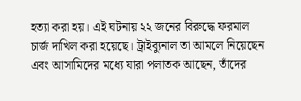হত্যা করা হয়। এই ঘটনায় ২২ জনের বিরুদ্ধে ফরমাল চার্জ দাখিল করা হয়েছে। ট্রাইব্যুনাল তা আমলে নিয়েছেন এবং আসামিদের মধ্যে যারা পলাতক আছেন, তাঁদের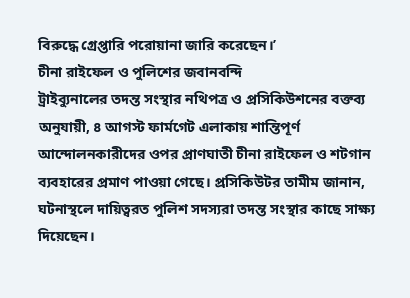বিরুদ্ধে গ্রেপ্তারি পরোয়ানা জারি করেছেন।’
চীনা রাইফেল ও পুলিশের জবানবন্দি
ট্রাইব্যুনালের তদন্ত সংস্থার নথিপত্র ও প্রসিকিউশনের বক্তব্য অনুযায়ী, ৪ আগস্ট ফার্মগেট এলাকায় শান্তিপূর্ণ আন্দোলনকারীদের ওপর প্রাণঘাতী চীনা রাইফেল ও শটগান ব্যবহারের প্রমাণ পাওয়া গেছে। প্রসিকিউটর তামীম জানান, ঘটনাস্থলে দায়িত্বরত পুলিশ সদস্যরা তদন্ত সংস্থার কাছে সাক্ষ্য দিয়েছেন।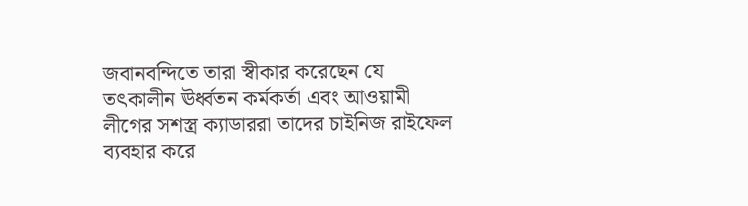জবানবন্দিতে তারা স্বীকার করেছেন যে তৎকালীন ঊর্ধ্বতন কর্মকর্তা এবং আওয়ামী লীগের সশস্ত্র ক্যাডাররা তাদের চাইনিজ রাইফেল ব্যবহার করে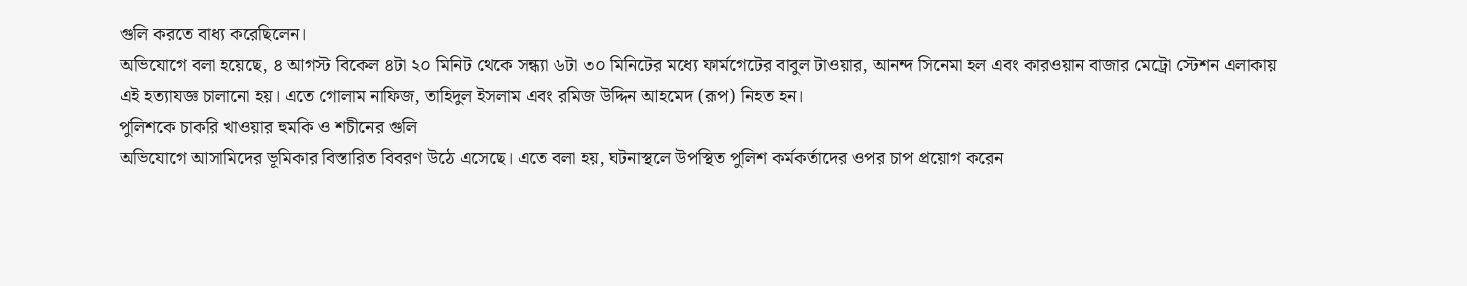গুলি করতে বাধ্য করেছিলেন।
অভিযোগে বলা হয়েছে, ৪ আগস্ট বিকেল ৪টা ২০ মিনিট থেকে সন্ধ্যা ৬টা ৩০ মিনিটের মধ্যে ফার্মগেটের বাবুল টাওয়ার, আনন্দ সিনেমা হল এবং কারওয়ান বাজার মেট্রো স্টেশন এলাকায় এই হত্যাযজ্ঞ চালানো হয়। এতে গোলাম নাফিজ, তাহিদুল ইসলাম এবং রমিজ উদ্দিন আহমেদ (রূপ) নিহত হন।
পুলিশকে চাকরি খাওয়ার হুমকি ও শচীনের গুলি
অভিযোগে আসামিদের ভূমিকার বিস্তারিত বিবরণ উঠে এসেছে। এতে বলা হয়, ঘটনাস্থলে উপস্থিত পুলিশ কর্মকর্তাদের ওপর চাপ প্রয়োগ করেন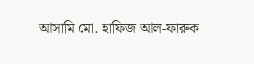আসামি মো. হাফিজ আল-ফারুক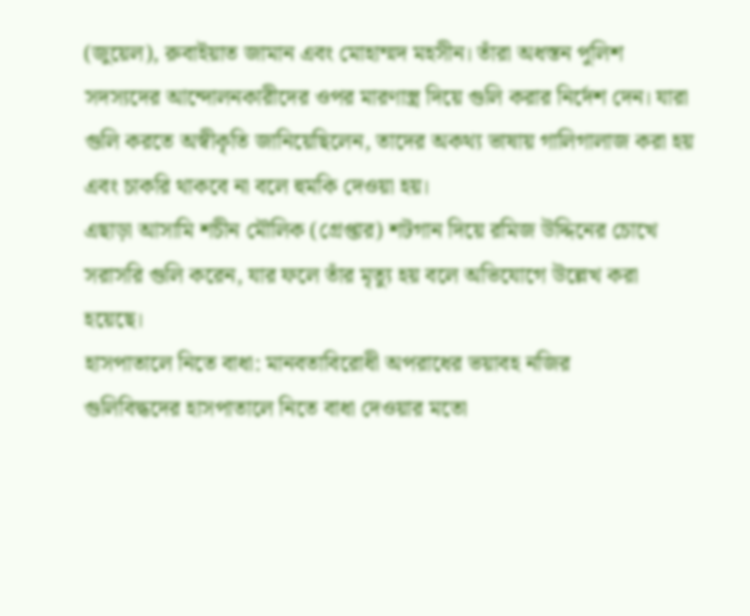(জুয়েল), রুবাইয়াত জামান এবং মোহাম্মদ মহসীন। তাঁরা অধস্তন পুলিশ সদস্যদের আন্দোলনকারীদের ওপর মারণাস্ত্র দিয়ে গুলি করার নির্দেশ দেন। যারা গুলি করতে অস্বীকৃতি জানিয়েছিলেন, তাদের অকথ্য ভাষায় গালিগালাজ করা হয় এবং চাকরি থাকবে না বলে হুমকি দেওয়া হয়।
এছাড়া আসামি শচীন মৌলিক (গ্রেপ্তার) শটগান দিয়ে রমিজ উদ্দিনের চোখে সরাসরি গুলি করেন, যার ফলে তাঁর মৃত্যু হয় বলে অভিযোগে উল্লেখ করা হয়েছে।
হাসপাতালে নিতে বাধা: মানবতাবিরোধী অপরাধের ভয়াবহ নজির
গুলিবিদ্ধদের হাসপাতালে নিতে বাধা দেওয়ার মতো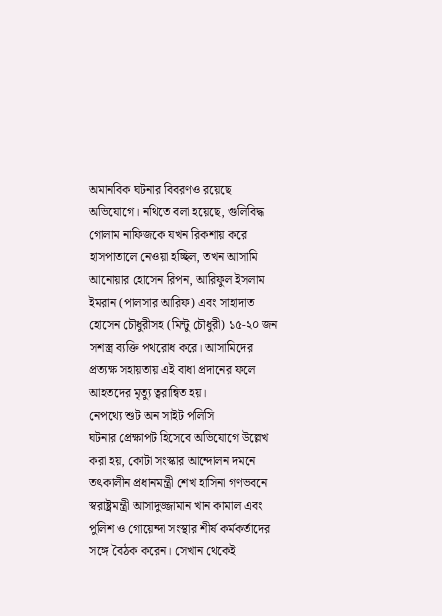অমানবিক ঘটনার বিবরণও রয়েছে অভিযোগে। নথিতে বলা হয়েছে, গুলিবিদ্ধ গোলাম নাফিজকে যখন রিকশায় করে হাসপাতালে নেওয়া হচ্ছিল, তখন আসামি আনোয়ার হোসেন রিপন, আরিফুল ইসলাম ইমরান (পালসার আরিফ) এবং সাহাদাত হোসেন চৌধুরীসহ (মিন্টু চৌধুরী) ১৫-২০ জন সশস্ত্র ব্যক্তি পথরোধ করে। আসামিদের প্রত্যক্ষ সহায়তায় এই বাধা প্রদানের ফলে আহতদের মৃত্যু ত্বরান্বিত হয়।
নেপথ্যে শুট অন সাইট পলিসি
ঘটনার প্রেক্ষাপট হিসেবে অভিযোগে উল্লেখ করা হয়, কোটা সংস্কার আন্দোলন দমনে তৎকালীন প্রধানমন্ত্রী শেখ হাসিনা গণভবনে স্বরাষ্ট্রমন্ত্রী আসাদুজ্জামান খান কামাল এবং পুলিশ ও গোয়েন্দা সংস্থার শীর্ষ কর্মকর্তাদের সঙ্গে বৈঠক করেন। সেখান থেকেই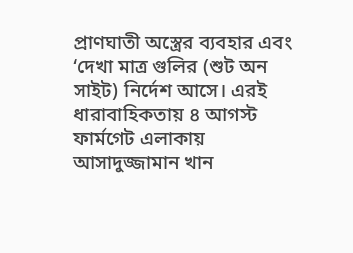প্রাণঘাতী অস্ত্রের ব্যবহার এবং ‘দেখা মাত্র গুলির (শুট অন সাইট) নির্দেশ আসে। এরই ধারাবাহিকতায় ৪ আগস্ট ফার্মগেট এলাকায় আসাদুজ্জামান খান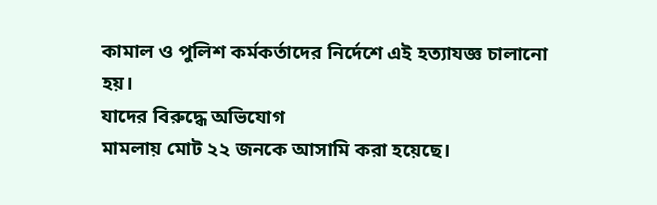কামাল ও পুলিশ কর্মকর্তাদের নির্দেশে এই হত্যাযজ্ঞ চালানো হয়।
যাদের বিরুদ্ধে অভিযোগ
মামলায় মোট ২২ জনকে আসামি করা হয়েছে।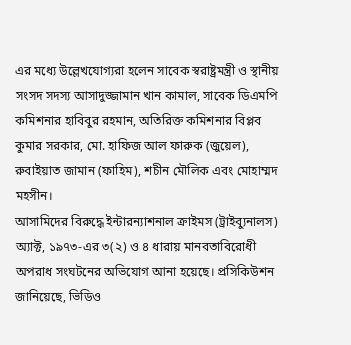এর মধ্যে উল্লেখযোগ্যরা হলেন সাবেক স্বরাষ্ট্রমন্ত্রী ও স্থানীয় সংসদ সদস্য আসাদুজ্জামান খান কামাল, সাবেক ডিএমপি কমিশনার হাবিবুর রহমান, অতিরিক্ত কমিশনার বিপ্লব কুমার সরকার, মো. হাফিজ আল ফারুক (জুয়েল), রুবাইয়াত জামান (ফাহিম), শচীন মৌলিক এবং মোহাম্মদ মহসীন।
আসামিদের বিরুদ্ধে ইন্টারন্যাশনাল ক্রাইমস (ট্রাইব্যুনালস) অ্যাক্ট, ১৯৭৩-এর ৩(২) ও ৪ ধারায় মানবতাবিরোধী অপরাধ সংঘটনের অভিযোগ আনা হয়েছে। প্রসিকিউশন জানিয়েছে, ভিডিও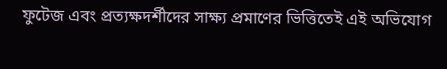ফুটেজ এবং প্রত্যক্ষদর্শীদের সাক্ষ্য প্রমাণের ভিত্তিতেই এই অভিযোগ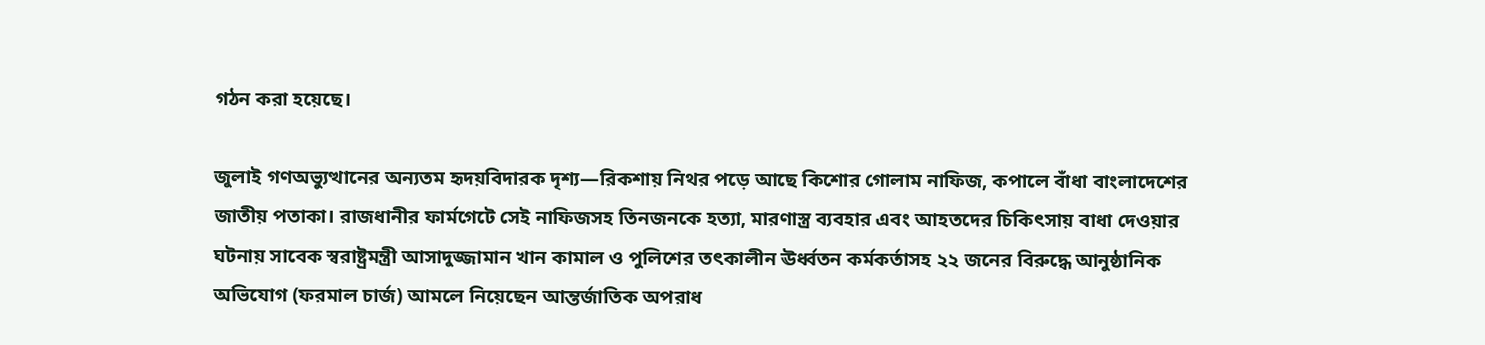গঠন করা হয়েছে।

জুলাই গণঅভ্যুত্থানের অন্যতম হৃদয়বিদারক দৃশ্য—রিকশায় নিথর পড়ে আছে কিশোর গোলাম নাফিজ, কপালে বাঁধা বাংলাদেশের জাতীয় পতাকা। রাজধানীর ফার্মগেটে সেই নাফিজসহ তিনজনকে হত্যা, মারণাস্ত্র ব্যবহার এবং আহতদের চিকিৎসায় বাধা দেওয়ার ঘটনায় সাবেক স্বরাষ্ট্রমন্ত্রী আসাদুজ্জামান খান কামাল ও পুলিশের তৎকালীন ঊর্ধ্বতন কর্মকর্তাসহ ২২ জনের বিরুদ্ধে আনুষ্ঠানিক অভিযোগ (ফরমাল চার্জ) আমলে নিয়েছেন আন্তর্জাতিক অপরাধ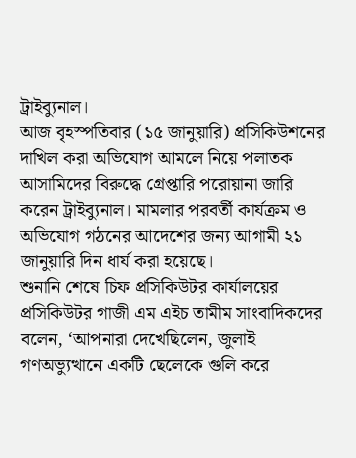ট্রাইব্যুনাল।
আজ বৃহস্পতিবার (১৫ জানুয়ারি) প্রসিকিউশনের দাখিল করা অভিযোগ আমলে নিয়ে পলাতক আসামিদের বিরুদ্ধে গ্রেপ্তারি পরোয়ানা জারি করেন ট্রাইব্যুনাল। মামলার পরবর্তী কার্যক্রম ও অভিযোগ গঠনের আদেশের জন্য আগামী ২১ জানুয়ারি দিন ধার্য করা হয়েছে।
শুনানি শেষে চিফ প্রসিকিউটর কার্যালয়ের প্রসিকিউটর গাজী এম এইচ তামীম সাংবাদিকদের বলেন, ‘আপনারা দেখেছিলেন, জুলাই গণঅভ্যুত্থানে একটি ছেলেকে গুলি করে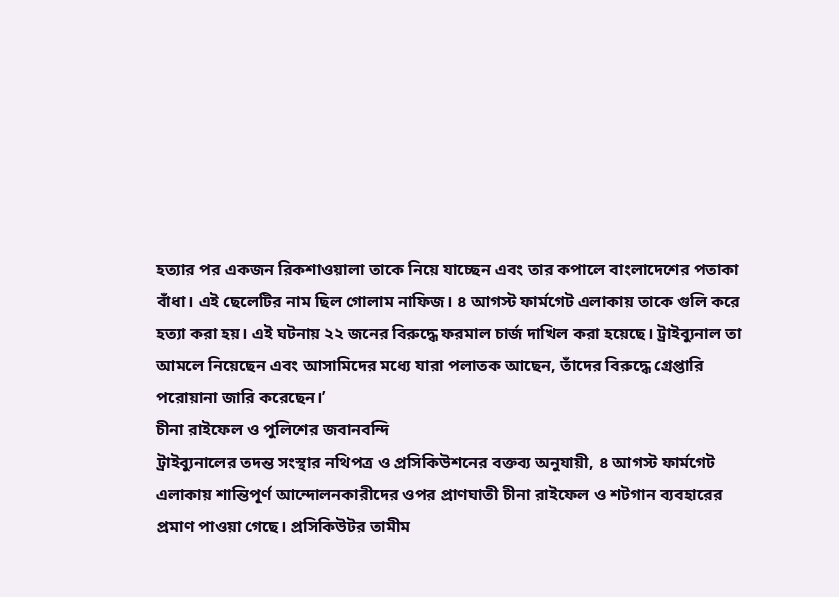হত্যার পর একজন রিকশাওয়ালা তাকে নিয়ে যাচ্ছেন এবং তার কপালে বাংলাদেশের পতাকা বাঁধা। এই ছেলেটির নাম ছিল গোলাম নাফিজ। ৪ আগস্ট ফার্মগেট এলাকায় তাকে গুলি করে হত্যা করা হয়। এই ঘটনায় ২২ জনের বিরুদ্ধে ফরমাল চার্জ দাখিল করা হয়েছে। ট্রাইব্যুনাল তা আমলে নিয়েছেন এবং আসামিদের মধ্যে যারা পলাতক আছেন, তাঁদের বিরুদ্ধে গ্রেপ্তারি পরোয়ানা জারি করেছেন।’
চীনা রাইফেল ও পুলিশের জবানবন্দি
ট্রাইব্যুনালের তদন্ত সংস্থার নথিপত্র ও প্রসিকিউশনের বক্তব্য অনুযায়ী, ৪ আগস্ট ফার্মগেট এলাকায় শান্তিপূর্ণ আন্দোলনকারীদের ওপর প্রাণঘাতী চীনা রাইফেল ও শটগান ব্যবহারের প্রমাণ পাওয়া গেছে। প্রসিকিউটর তামীম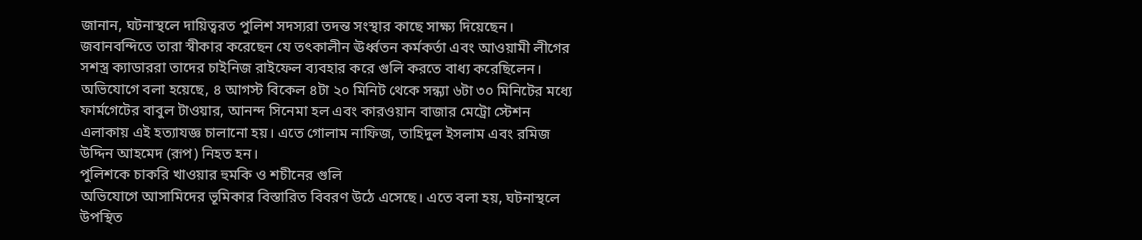জানান, ঘটনাস্থলে দায়িত্বরত পুলিশ সদস্যরা তদন্ত সংস্থার কাছে সাক্ষ্য দিয়েছেন। জবানবন্দিতে তারা স্বীকার করেছেন যে তৎকালীন ঊর্ধ্বতন কর্মকর্তা এবং আওয়ামী লীগের সশস্ত্র ক্যাডাররা তাদের চাইনিজ রাইফেল ব্যবহার করে গুলি করতে বাধ্য করেছিলেন।
অভিযোগে বলা হয়েছে, ৪ আগস্ট বিকেল ৪টা ২০ মিনিট থেকে সন্ধ্যা ৬টা ৩০ মিনিটের মধ্যে ফার্মগেটের বাবুল টাওয়ার, আনন্দ সিনেমা হল এবং কারওয়ান বাজার মেট্রো স্টেশন এলাকায় এই হত্যাযজ্ঞ চালানো হয়। এতে গোলাম নাফিজ, তাহিদুল ইসলাম এবং রমিজ উদ্দিন আহমেদ (রূপ) নিহত হন।
পুলিশকে চাকরি খাওয়ার হুমকি ও শচীনের গুলি
অভিযোগে আসামিদের ভূমিকার বিস্তারিত বিবরণ উঠে এসেছে। এতে বলা হয়, ঘটনাস্থলে উপস্থিত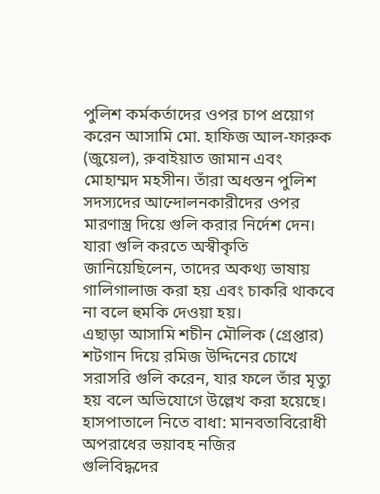পুলিশ কর্মকর্তাদের ওপর চাপ প্রয়োগ করেন আসামি মো. হাফিজ আল-ফারুক (জুয়েল), রুবাইয়াত জামান এবং মোহাম্মদ মহসীন। তাঁরা অধস্তন পুলিশ সদস্যদের আন্দোলনকারীদের ওপর মারণাস্ত্র দিয়ে গুলি করার নির্দেশ দেন। যারা গুলি করতে অস্বীকৃতি জানিয়েছিলেন, তাদের অকথ্য ভাষায় গালিগালাজ করা হয় এবং চাকরি থাকবে না বলে হুমকি দেওয়া হয়।
এছাড়া আসামি শচীন মৌলিক (গ্রেপ্তার) শটগান দিয়ে রমিজ উদ্দিনের চোখে সরাসরি গুলি করেন, যার ফলে তাঁর মৃত্যু হয় বলে অভিযোগে উল্লেখ করা হয়েছে।
হাসপাতালে নিতে বাধা: মানবতাবিরোধী অপরাধের ভয়াবহ নজির
গুলিবিদ্ধদের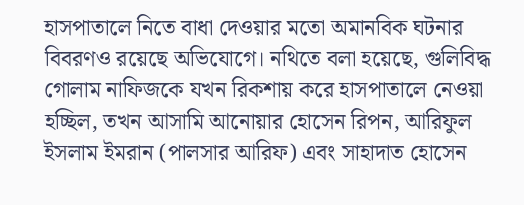হাসপাতালে নিতে বাধা দেওয়ার মতো অমানবিক ঘটনার বিবরণও রয়েছে অভিযোগে। নথিতে বলা হয়েছে, গুলিবিদ্ধ গোলাম নাফিজকে যখন রিকশায় করে হাসপাতালে নেওয়া হচ্ছিল, তখন আসামি আনোয়ার হোসেন রিপন, আরিফুল ইসলাম ইমরান (পালসার আরিফ) এবং সাহাদাত হোসেন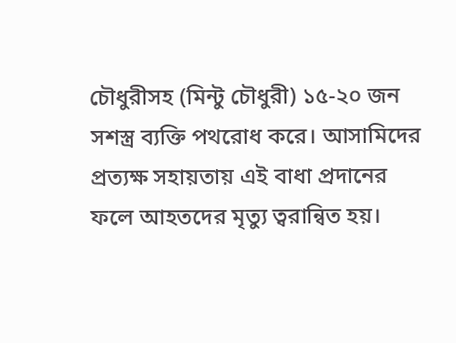চৌধুরীসহ (মিন্টু চৌধুরী) ১৫-২০ জন সশস্ত্র ব্যক্তি পথরোধ করে। আসামিদের প্রত্যক্ষ সহায়তায় এই বাধা প্রদানের ফলে আহতদের মৃত্যু ত্বরান্বিত হয়।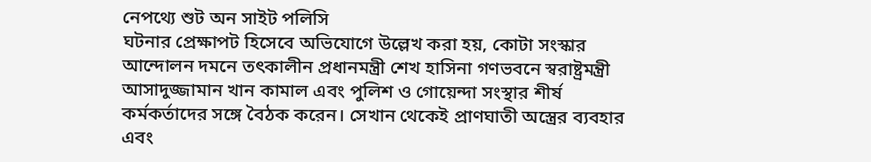নেপথ্যে শুট অন সাইট পলিসি
ঘটনার প্রেক্ষাপট হিসেবে অভিযোগে উল্লেখ করা হয়, কোটা সংস্কার আন্দোলন দমনে তৎকালীন প্রধানমন্ত্রী শেখ হাসিনা গণভবনে স্বরাষ্ট্রমন্ত্রী আসাদুজ্জামান খান কামাল এবং পুলিশ ও গোয়েন্দা সংস্থার শীর্ষ কর্মকর্তাদের সঙ্গে বৈঠক করেন। সেখান থেকেই প্রাণঘাতী অস্ত্রের ব্যবহার এবং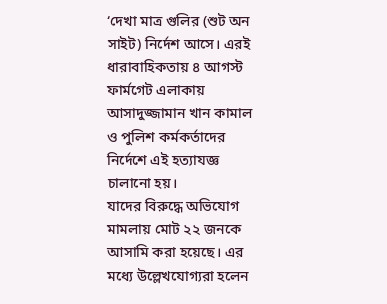‘দেখা মাত্র গুলির (শুট অন সাইট) নির্দেশ আসে। এরই ধারাবাহিকতায় ৪ আগস্ট ফার্মগেট এলাকায় আসাদুজ্জামান খান কামাল ও পুলিশ কর্মকর্তাদের নির্দেশে এই হত্যাযজ্ঞ চালানো হয়।
যাদের বিরুদ্ধে অভিযোগ
মামলায় মোট ২২ জনকে আসামি করা হয়েছে। এর মধ্যে উল্লেখযোগ্যরা হলেন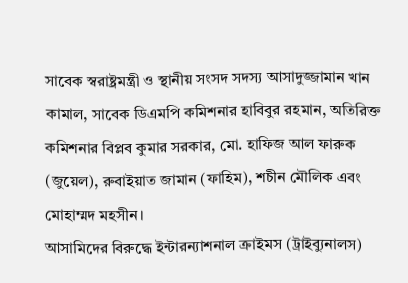সাবেক স্বরাষ্ট্রমন্ত্রী ও স্থানীয় সংসদ সদস্য আসাদুজ্জামান খান কামাল, সাবেক ডিএমপি কমিশনার হাবিবুর রহমান, অতিরিক্ত কমিশনার বিপ্লব কুমার সরকার, মো. হাফিজ আল ফারুক (জুয়েল), রুবাইয়াত জামান (ফাহিম), শচীন মৌলিক এবং মোহাম্মদ মহসীন।
আসামিদের বিরুদ্ধে ইন্টারন্যাশনাল ক্রাইমস (ট্রাইব্যুনালস)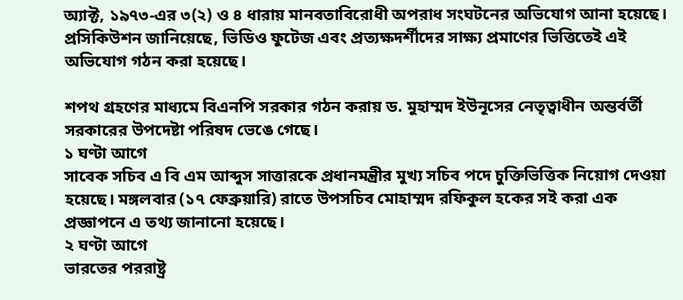অ্যাক্ট, ১৯৭৩-এর ৩(২) ও ৪ ধারায় মানবতাবিরোধী অপরাধ সংঘটনের অভিযোগ আনা হয়েছে। প্রসিকিউশন জানিয়েছে, ভিডিও ফুটেজ এবং প্রত্যক্ষদর্শীদের সাক্ষ্য প্রমাণের ভিত্তিতেই এই অভিযোগ গঠন করা হয়েছে।

শপথ গ্রহণের মাধ্যমে বিএনপি সরকার গঠন করায় ড. মুহাম্মদ ইউনূসের নেতৃত্বাধীন অন্তর্বর্তী সরকারের উপদেষ্টা পরিষদ ভেঙে গেছে।
১ ঘণ্টা আগে
সাবেক সচিব এ বি এম আব্দুস সাত্তারকে প্রধানমন্ত্রীর মুখ্য সচিব পদে চুক্তিভিত্তিক নিয়োগ দেওয়া হয়েছে। মঙ্গলবার (১৭ ফেব্রুয়ারি) রাতে উপসচিব মোহাম্মদ রফিকুল হকের সই করা এক প্রজ্ঞাপনে এ তথ্য জানানো হয়েছে।
২ ঘণ্টা আগে
ভারতের পররাষ্ট্র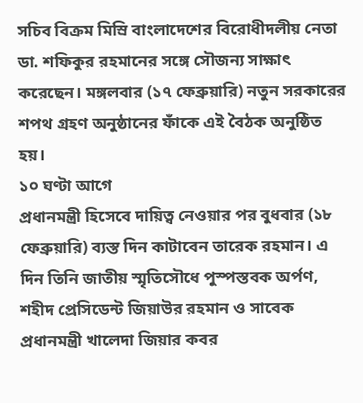সচিব বিক্রম মিস্রি বাংলাদেশের বিরোধীদলীয় নেতা ডা. শফিকুর রহমানের সঙ্গে সৌজন্য সাক্ষাৎ করেছেন। মঙ্গলবার (১৭ ফেব্রুয়ারি) নতুন সরকারের শপথ গ্রহণ অনুষ্ঠানের ফাঁকে এই বৈঠক অনুষ্ঠিত হয়।
১০ ঘণ্টা আগে
প্রধানমন্ত্রী হিসেবে দায়িত্ব নেওয়ার পর বুধবার (১৮ ফেব্রুয়ারি) ব্যস্ত দিন কাটাবেন তারেক রহমান। এ দিন তিনি জাতীয় স্মৃতিসৌধে পুস্পস্তবক অর্পণ, শহীদ প্রেসিডেন্ট জিয়াউর রহমান ও সাবেক প্রধানমন্ত্রী খালেদা জিয়ার কবর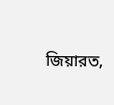জিয়ারত,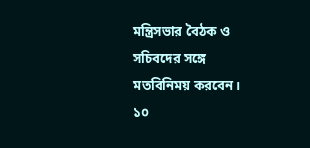মন্ত্রিসভার বৈঠক ও সচিবদের সঙ্গে মতবিনিময় করবেন।
১০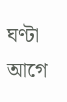ঘণ্টা আগে